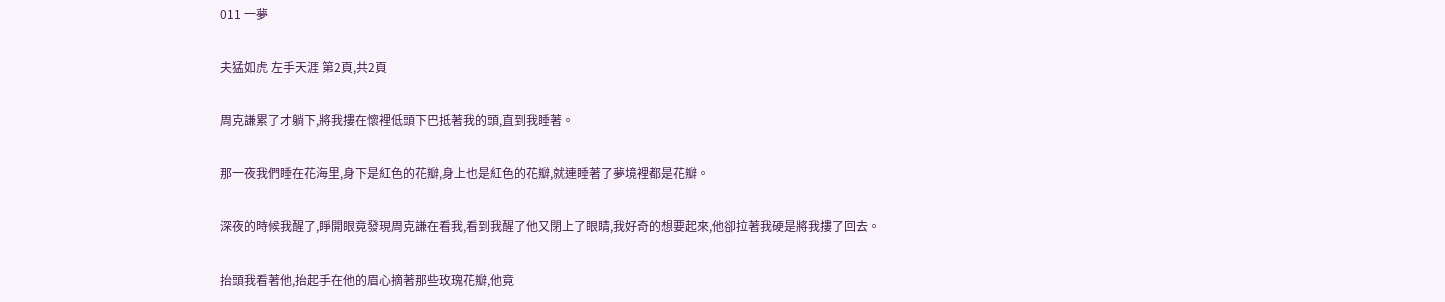011 一夢

夫猛如虎 左手天涯 第2頁,共2頁

周克謙累了才躺下,將我摟在懷裡低頭下巴抵著我的頭,直到我睡著。

那一夜我們睡在花海里,身下是紅色的花瓣,身上也是紅色的花瓣,就連睡著了夢境裡都是花瓣。

深夜的時候我醒了,睜開眼竟發現周克謙在看我,看到我醒了他又閉上了眼睛,我好奇的想要起來,他卻拉著我硬是將我摟了回去。

抬頭我看著他,抬起手在他的眉心摘著那些玫瑰花瓣,他竟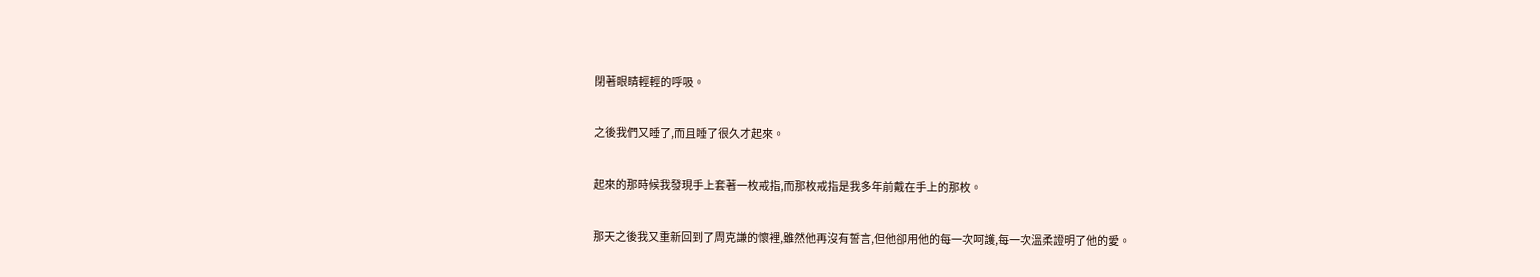閉著眼睛輕輕的呼吸。

之後我們又睡了,而且睡了很久才起來。

起來的那時候我發現手上套著一枚戒指,而那枚戒指是我多年前戴在手上的那枚。

那天之後我又重新回到了周克謙的懷裡,雖然他再沒有誓言,但他卻用他的每一次呵護,每一次溫柔證明了他的愛。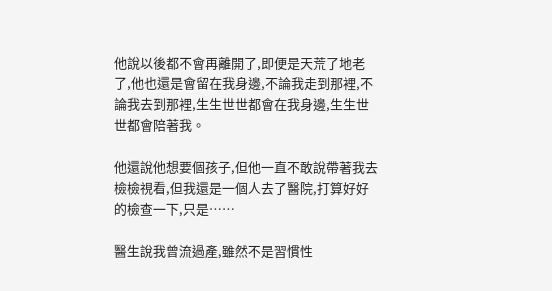他說以後都不會再離開了,即便是天荒了地老了,他也還是會留在我身邊,不論我走到那裡,不論我去到那裡,生生世世都會在我身邊,生生世世都會陪著我。

他還說他想要個孩子,但他一直不敢說帶著我去檢檢視看,但我還是一個人去了醫院,打算好好的檢查一下,只是……

醫生說我曾流過產,雖然不是習慣性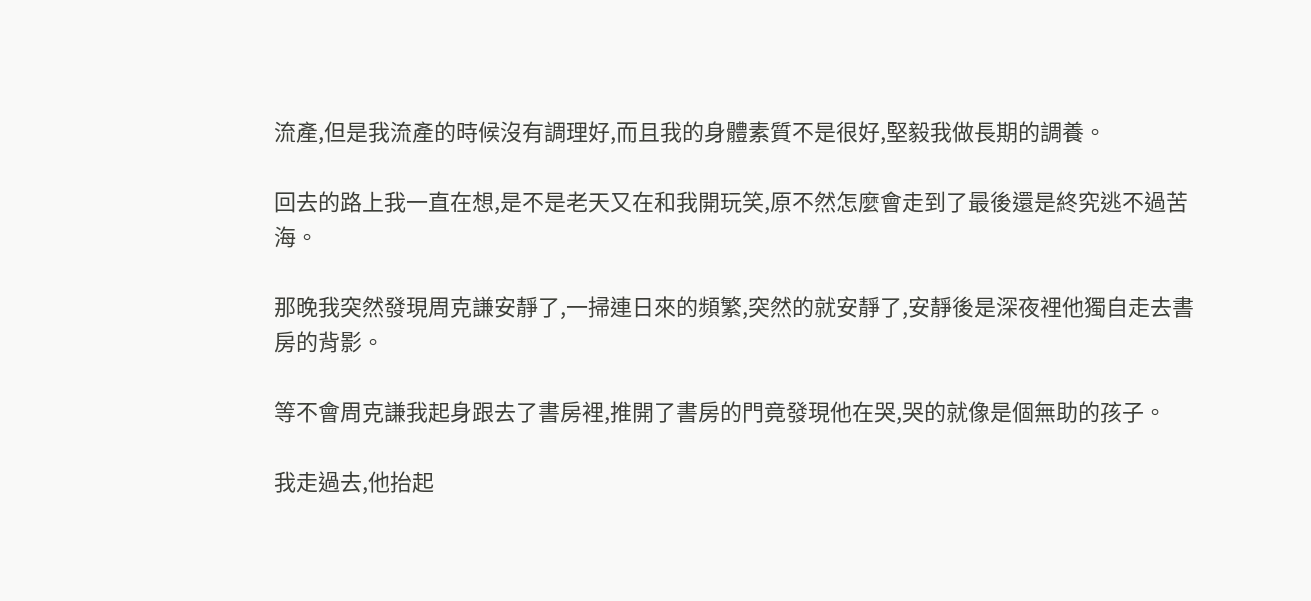流產,但是我流產的時候沒有調理好,而且我的身體素質不是很好,堅毅我做長期的調養。

回去的路上我一直在想,是不是老天又在和我開玩笑,原不然怎麼會走到了最後還是終究逃不過苦海。

那晚我突然發現周克謙安靜了,一掃連日來的頻繁,突然的就安靜了,安靜後是深夜裡他獨自走去書房的背影。

等不會周克謙我起身跟去了書房裡,推開了書房的門竟發現他在哭,哭的就像是個無助的孩子。

我走過去,他抬起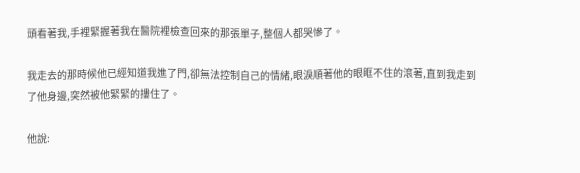頭看著我,手裡緊握著我在醫院裡檢查回來的那張單子,整個人都哭慘了。

我走去的那時候他已經知道我進了門,卻無法控制自己的情緒,眼淚順著他的眼眶不住的滾著,直到我走到了他身邊,突然被他緊緊的摟住了。

他說: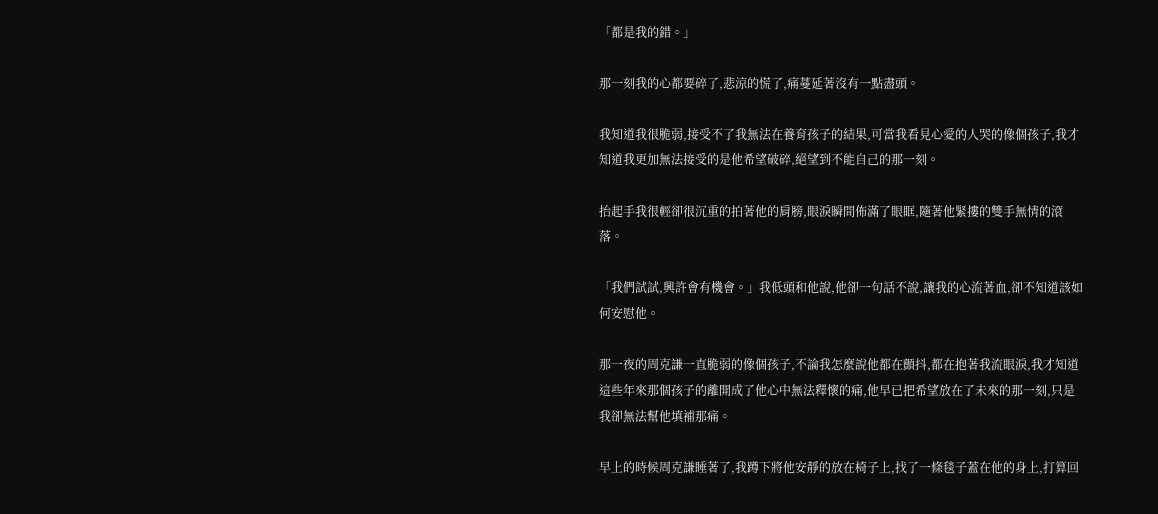「都是我的錯。」

那一刻我的心都要碎了,悲涼的慌了,痛蔓延著沒有一點盡頭。

我知道我很脆弱,接受不了我無法在養育孩子的結果,可當我看見心愛的人哭的像個孩子,我才知道我更加無法接受的是他希望破碎,絕望到不能自己的那一刻。

抬起手我很輕卻很沉重的拍著他的肩膀,眼淚瞬間佈滿了眼眶,隨著他緊摟的雙手無情的滾落。

「我們試試,興許會有機會。」我低頭和他說,他卻一句話不說,讓我的心流著血,卻不知道該如何安慰他。

那一夜的周克謙一直脆弱的像個孩子,不論我怎麼說他都在顫抖,都在抱著我流眼淚,我才知道這些年來那個孩子的離開成了他心中無法釋懷的痛,他早已把希望放在了未來的那一刻,只是我卻無法幫他填補那痛。

早上的時候周克謙睡著了,我蹲下將他安靜的放在椅子上,找了一條毯子蓋在他的身上,打算回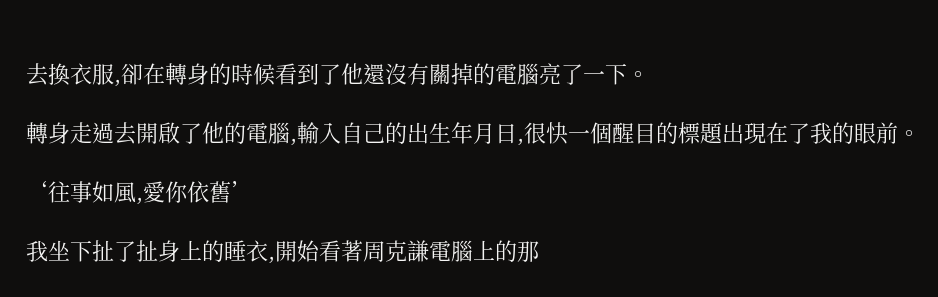去換衣服,卻在轉身的時候看到了他還沒有關掉的電腦亮了一下。

轉身走過去開啟了他的電腦,輸入自己的出生年月日,很快一個醒目的標題出現在了我的眼前。

‘往事如風,愛你依舊’

我坐下扯了扯身上的睡衣,開始看著周克謙電腦上的那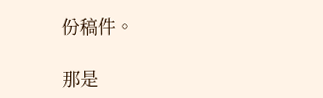份稿件。

那是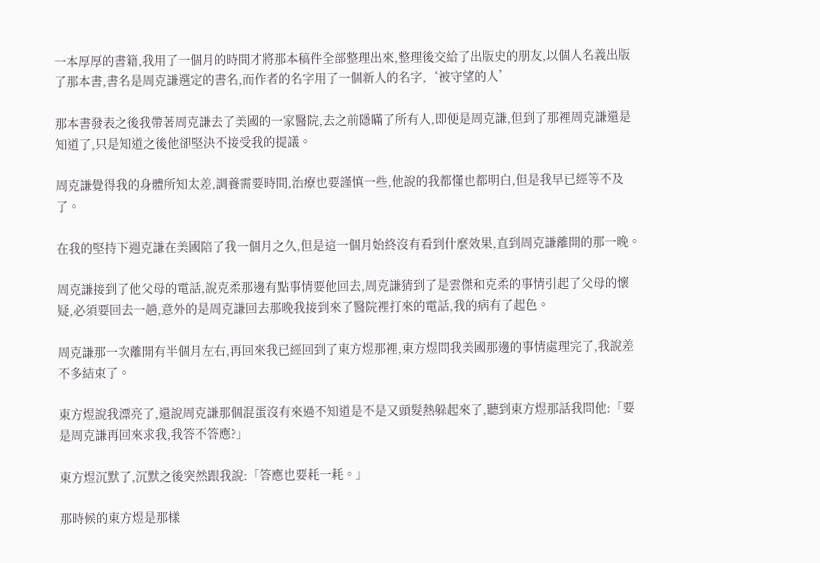一本厚厚的書籍,我用了一個月的時間才將那本稿件全部整理出來,整理後交給了出版史的朋友,以個人名義出版了那本書,書名是周克謙選定的書名,而作者的名字用了一個新人的名字,‘被守望的人’

那本書發表之後我帶著周克謙去了美國的一家醫院,去之前隱瞞了所有人,即便是周克謙,但到了那裡周克謙還是知道了,只是知道之後他卻堅決不接受我的提議。

周克謙覺得我的身體所知太差,調養需要時間,治療也要謹慎一些,他說的我都懂也都明白,但是我早已經等不及了。

在我的堅持下週克謙在美國陪了我一個月之久,但是這一個月始終沒有看到什麼效果,直到周克謙離開的那一晚。

周克謙接到了他父母的電話,說克柔那邊有點事情要他回去,周克謙猜到了是雲傑和克柔的事情引起了父母的懷疑,必須要回去一趟,意外的是周克謙回去那晚我接到來了醫院裡打來的電話,我的病有了起色。

周克謙那一次離開有半個月左右,再回來我已經回到了東方煜那裡,東方煜問我美國那邊的事情處理完了,我說差不多結束了。

東方煜說我漂亮了,還說周克謙那個混蛋沒有來過不知道是不是又頭髮熱躲起來了,聽到東方煜那話我問他:「要是周克謙再回來求我,我答不答應?」

東方煜沉默了,沉默之後突然跟我說:「答應也要耗一耗。」

那時候的東方煜是那樣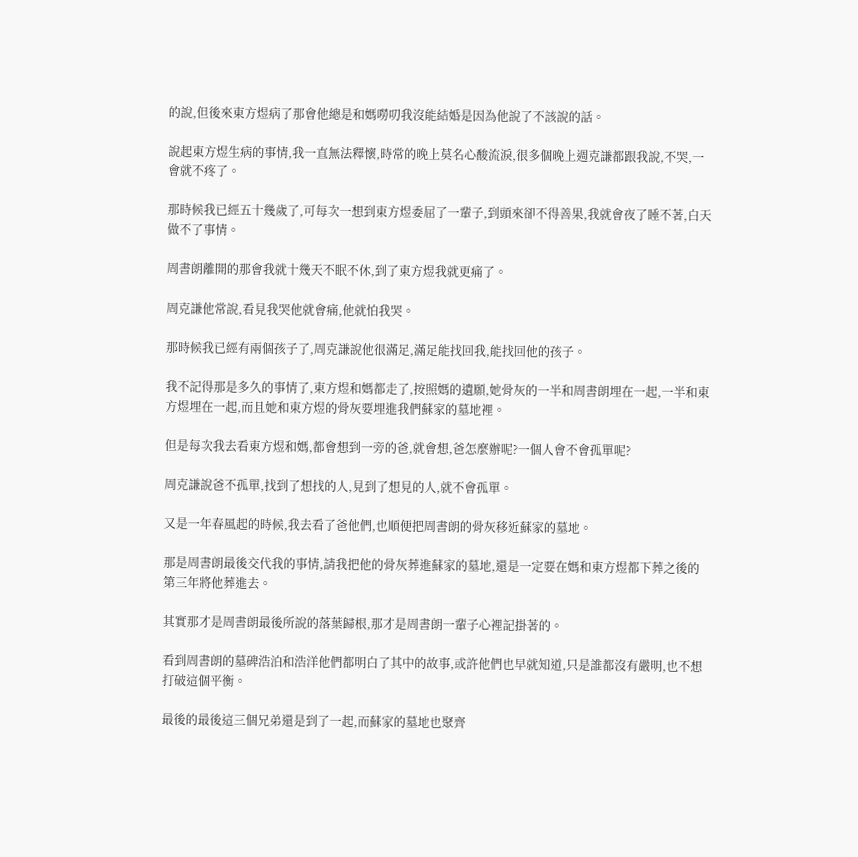的說,但後來東方煜病了那會他總是和媽嘮叨我沒能結婚是因為他說了不該說的話。

說起東方煜生病的事情,我一直無法釋懷,時常的晚上莫名心酸流淚,很多個晚上週克謙都跟我說,不哭,一會就不疼了。

那時候我已經五十幾歲了,可每次一想到東方煜委屈了一輩子,到頭來卻不得善果,我就會夜了睡不著,白天做不了事情。

周書朗離開的那會我就十幾天不眠不休,到了東方煜我就更痛了。

周克謙他常說,看見我哭他就會痛,他就怕我哭。

那時候我已經有兩個孩子了,周克謙說他很滿足,滿足能找回我,能找回他的孩子。

我不記得那是多久的事情了,東方煜和媽都走了,按照媽的遺願,她骨灰的一半和周書朗埋在一起,一半和東方煜埋在一起,而且她和東方煜的骨灰要埋進我們蘇家的墓地裡。

但是每次我去看東方煜和媽,都會想到一旁的爸,就會想,爸怎麼辦呢?一個人會不會孤單呢?

周克謙說爸不孤單,找到了想找的人,見到了想見的人,就不會孤單。

又是一年春風起的時候,我去看了爸他們,也順便把周書朗的骨灰移近蘇家的墓地。

那是周書朗最後交代我的事情,請我把他的骨灰葬進蘇家的墓地,還是一定要在媽和東方煜都下葬之後的第三年將他葬進去。

其實那才是周書朗最後所說的落葉歸根,那才是周書朗一輩子心裡記掛著的。

看到周書朗的墓碑浩泊和浩洋他們都明白了其中的故事,或許他們也早就知道,只是誰都沒有嚴明,也不想打破這個平衡。

最後的最後這三個兄弟還是到了一起,而蘇家的墓地也聚齊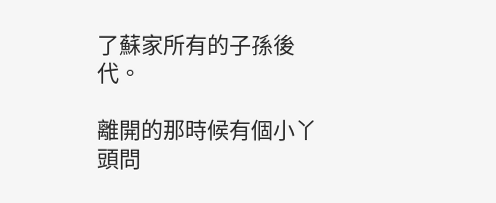了蘇家所有的子孫後代。

離開的那時候有個小丫頭問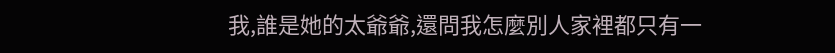我,誰是她的太爺爺,還問我怎麼別人家裡都只有一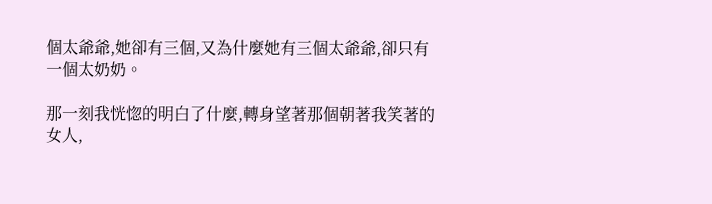個太爺爺,她卻有三個,又為什麼她有三個太爺爺,卻只有一個太奶奶。

那一刻我恍惚的明白了什麼,轉身望著那個朝著我笑著的女人,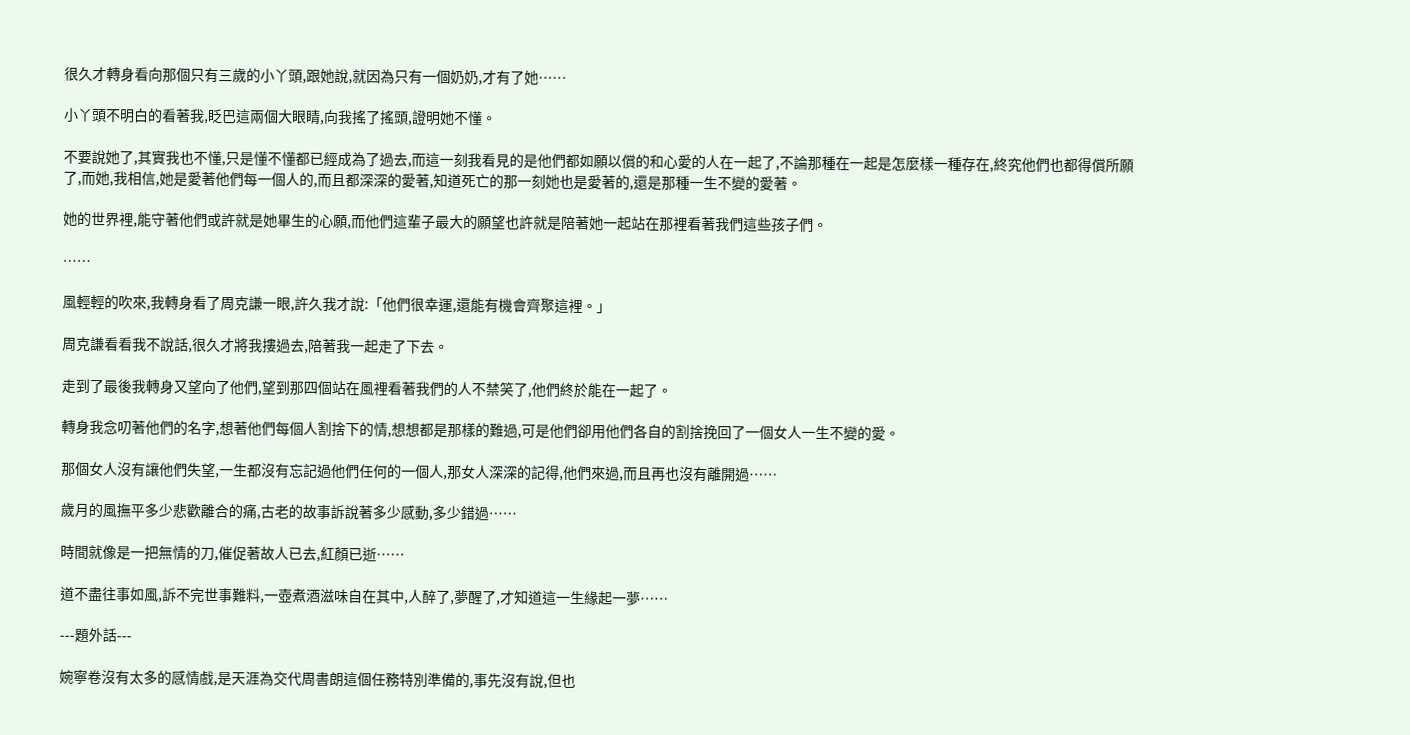很久才轉身看向那個只有三歲的小丫頭,跟她說,就因為只有一個奶奶,才有了她……

小丫頭不明白的看著我,眨巴這兩個大眼睛,向我搖了搖頭,證明她不懂。

不要說她了,其實我也不懂,只是懂不懂都已經成為了過去,而這一刻我看見的是他們都如願以償的和心愛的人在一起了,不論那種在一起是怎麼樣一種存在,終究他們也都得償所願了,而她,我相信,她是愛著他們每一個人的,而且都深深的愛著,知道死亡的那一刻她也是愛著的,還是那種一生不變的愛著。

她的世界裡,能守著他們或許就是她畢生的心願,而他們這輩子最大的願望也許就是陪著她一起站在那裡看著我們這些孩子們。

……

風輕輕的吹來,我轉身看了周克謙一眼,許久我才說:「他們很幸運,還能有機會齊聚這裡。」

周克謙看看我不說話,很久才將我摟過去,陪著我一起走了下去。

走到了最後我轉身又望向了他們,望到那四個站在風裡看著我們的人不禁笑了,他們終於能在一起了。

轉身我念叨著他們的名字,想著他們每個人割捨下的情,想想都是那樣的難過,可是他們卻用他們各自的割捨挽回了一個女人一生不變的愛。

那個女人沒有讓他們失望,一生都沒有忘記過他們任何的一個人,那女人深深的記得,他們來過,而且再也沒有離開過……

歲月的風撫平多少悲歡離合的痛,古老的故事訴說著多少感動,多少錯過……

時間就像是一把無情的刀,催促著故人已去,紅顏已逝……

道不盡往事如風,訴不完世事難料,一壺煮酒滋味自在其中,人醉了,夢醒了,才知道這一生緣起一夢……

---題外話---

婉寧卷沒有太多的感情戲,是天涯為交代周書朗這個任務特別準備的,事先沒有說,但也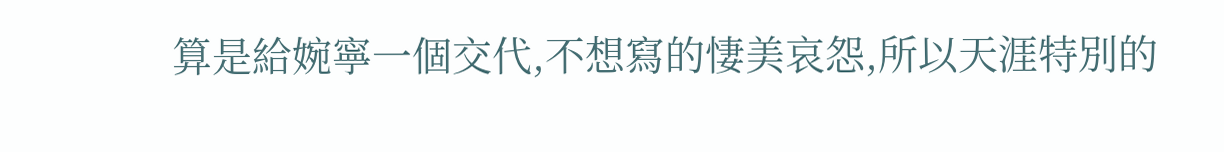算是給婉寧一個交代,不想寫的悽美哀怨,所以天涯特別的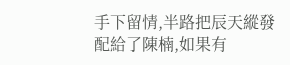手下留情,半路把辰天縱發配給了陳楠,如果有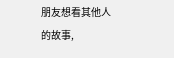朋友想看其他人的故事,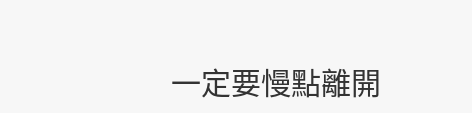一定要慢點離開